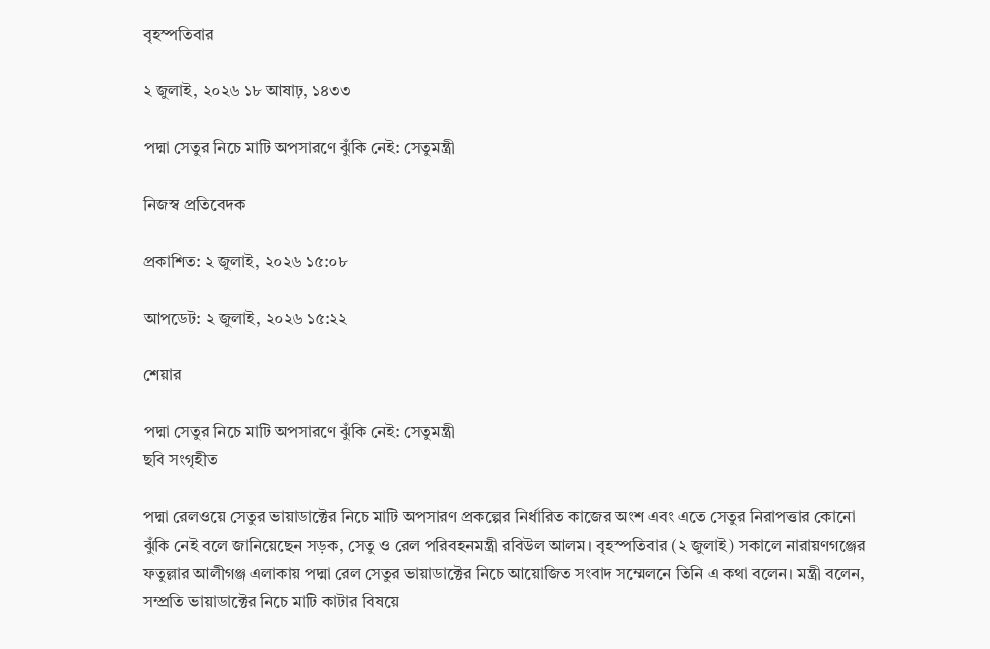বৃহস্পতিবার

২ জুলাই, ২০২৬ ১৮ আষাঢ়, ১৪৩৩

পদ্মা সেতুর নিচে মাটি অপসারণে ঝুঁকি নেই: সেতুমন্ত্রী

নিজস্ব প্রতিবেদক

প্রকাশিত: ২ জুলাই, ২০২৬ ১৫:০৮

আপডেট: ২ জুলাই, ২০২৬ ১৫:২২

শেয়ার

পদ্মা সেতুর নিচে মাটি অপসারণে ঝুঁকি নেই: সেতুমন্ত্রী
ছবি সংগৃহীত

পদ্মা রেলওয়ে সেতুর ভায়াডাক্টের নিচে মাটি অপসারণ প্রকল্পের নির্ধারিত কাজের অংশ এবং এতে সেতুর নিরাপত্তার কোনো ঝুঁকি নেই বলে জানিয়েছেন সড়ক, সেতু ও রেল পরিবহনমন্ত্রী রবিউল আলম। বৃহস্পতিবার (২ জুলাই) সকালে নারায়ণগঞ্জের ফতুল্লার আলীগঞ্জ এলাকায় পদ্মা রেল সেতুর ভায়াডাক্টের নিচে আয়োজিত সংবাদ সম্মেলনে তিনি এ কথা বলেন। মন্ত্রী বলেন, সম্প্রতি ভায়াডাক্টের নিচে মাটি কাটার বিষয়ে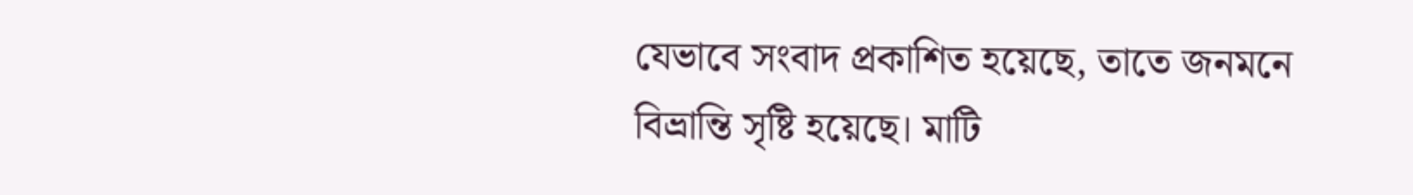যেভাবে সংবাদ প্রকাশিত হয়েছে, তাতে জনমনে বিভ্রান্তি সৃষ্টি হয়েছে। মাটি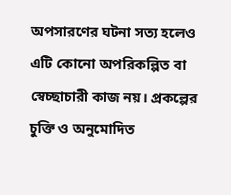অপসারণের ঘটনা সত্য হলেও এটি কোনো অপরিকল্পিত বা স্বেচ্ছাচারী কাজ নয়। প্রকল্পের চুক্তি ও অনুমোদিত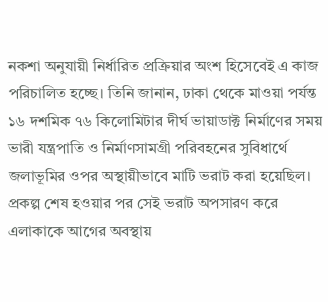নকশা অনুযায়ী নির্ধারিত প্রক্রিয়ার অংশ হিসেবেই এ কাজ পরিচালিত হচ্ছে। তিনি জানান, ঢাকা থেকে মাওয়া পর্যন্ত ১৬ দশমিক ৭৬ কিলোমিটার দীর্ঘ ভায়াডাক্ট নির্মাণের সময় ভারী যন্ত্রপাতি ও নির্মাণসামগ্রী পরিবহনের সুবিধার্থে জলাভূমির ওপর অস্থায়ীভাবে মাটি ভরাট করা হয়েছিল। প্রকল্প শেষ হওয়ার পর সেই ভরাট অপসারণ করে এলাকাকে আগের অবস্থায়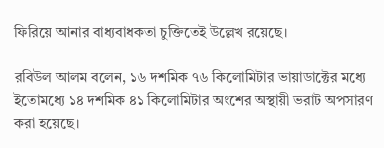ফিরিয়ে আনার বাধ্যবাধকতা চুক্তিতেই উল্লেখ রয়েছে।

রবিউল আলম বলেন, ১৬ দশমিক ৭৬ কিলোমিটার ভায়াডাক্টের মধ্যে ইতোমধ্যে ১৪ দশমিক ৪১ কিলোমিটার অংশের অস্থায়ী ভরাট অপসারণ করা হয়েছে।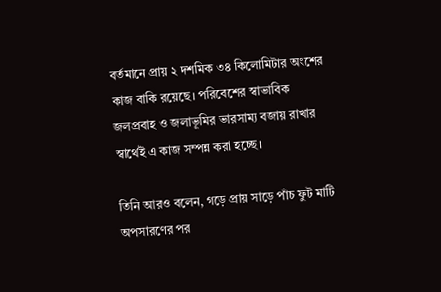বর্তমানে প্রায় ২ দশমিক ৩৪ কিলোমিটার অংশের কাজ বাকি রয়েছে। পরিবেশের স্বাভাবিক জলপ্রবাহ ও জলাভূমির ভারসাম্য বজায় রাখার স্বার্থেই এ কাজ সম্পন্ন করা হচ্ছে।

তিনি আরও বলেন, গড়ে প্রায় সাড়ে পাঁচ ফুট মাটি অপসারণের পর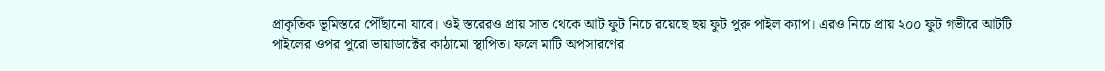প্রাকৃতিক ভূমিস্তরে পৌঁছানো যাবে। ওই স্তরেরও প্রায় সাত থেকে আট ফুট নিচে রয়েছে ছয় ফুট পুরু পাইল ক্যাপ। এরও নিচে প্রায় ২০০ ফুট গভীরে আটটি পাইলের ওপর পুরো ভায়াডাক্টের কাঠামো স্থাপিত। ফলে মাটি অপসারণের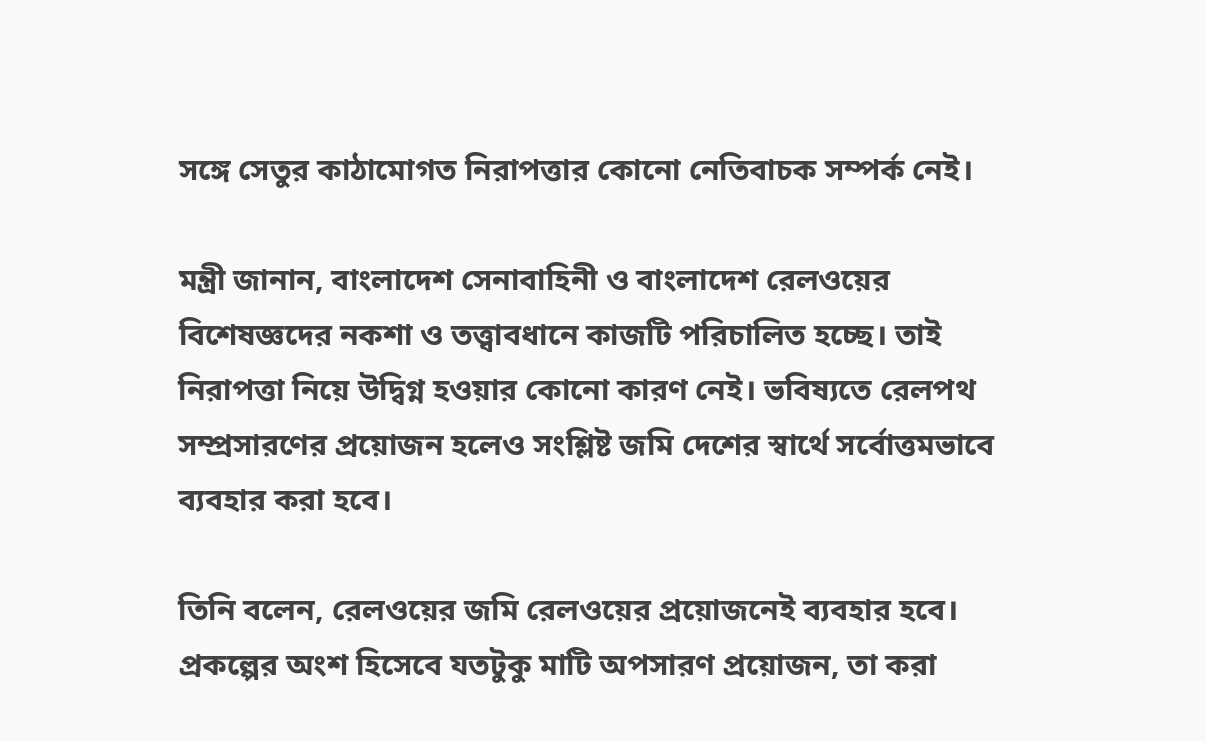সঙ্গে সেতুর কাঠামোগত নিরাপত্তার কোনো নেতিবাচক সম্পর্ক নেই।

মন্ত্রী জানান, বাংলাদেশ সেনাবাহিনী ও বাংলাদেশ রেলওয়ের বিশেষজ্ঞদের নকশা ও তত্ত্বাবধানে কাজটি পরিচালিত হচ্ছে। তাই নিরাপত্তা নিয়ে উদ্বিগ্ন হওয়ার কোনো কারণ নেই। ভবিষ্যতে রেলপথ সম্প্রসারণের প্রয়োজন হলেও সংশ্লিষ্ট জমি দেশের স্বার্থে সর্বোত্তমভাবে ব্যবহার করা হবে।

তিনি বলেন, রেলওয়ের জমি রেলওয়ের প্রয়োজনেই ব্যবহার হবে। প্রকল্পের অংশ হিসেবে যতটুকু মাটি অপসারণ প্রয়োজন, তা করা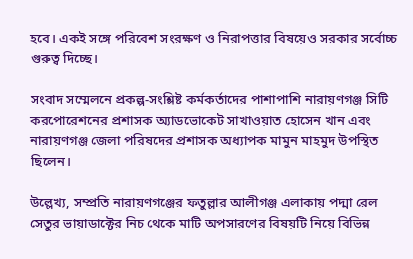হবে। একই সঙ্গে পরিবেশ সংরক্ষণ ও নিরাপত্তার বিষয়েও সরকার সর্বোচ্চ গুরুত্ব দিচ্ছে।

সংবাদ সম্মেলনে প্রকল্প-সংশ্লিষ্ট কর্মকর্তাদের পাশাপাশি নারায়ণগঞ্জ সিটি করপোরেশনের প্রশাসক অ্যাডভোকেট সাখাওয়াত হোসেন খান এবং নারায়ণগঞ্জ জেলা পরিষদের প্রশাসক অধ্যাপক মামুন মাহমুদ উপস্থিত ছিলেন।

উল্লেখ্য, সম্প্রতি নারায়ণগঞ্জের ফতুল্লার আলীগঞ্জ এলাকায় পদ্মা রেল সেতুর ভায়াডাক্টের নিচ থেকে মাটি অপসারণের বিষয়টি নিয়ে বিভিন্ন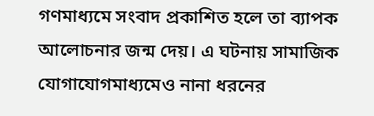গণমাধ্যমে সংবাদ প্রকাশিত হলে তা ব্যাপক আলোচনার জন্ম দেয়। এ ঘটনায় সামাজিক যোগাযোগমাধ্যমেও নানা ধরনের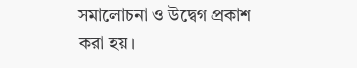সমালোচনা ও উদ্বেগ প্রকাশ করা হয়।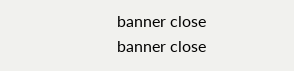banner close
banner close